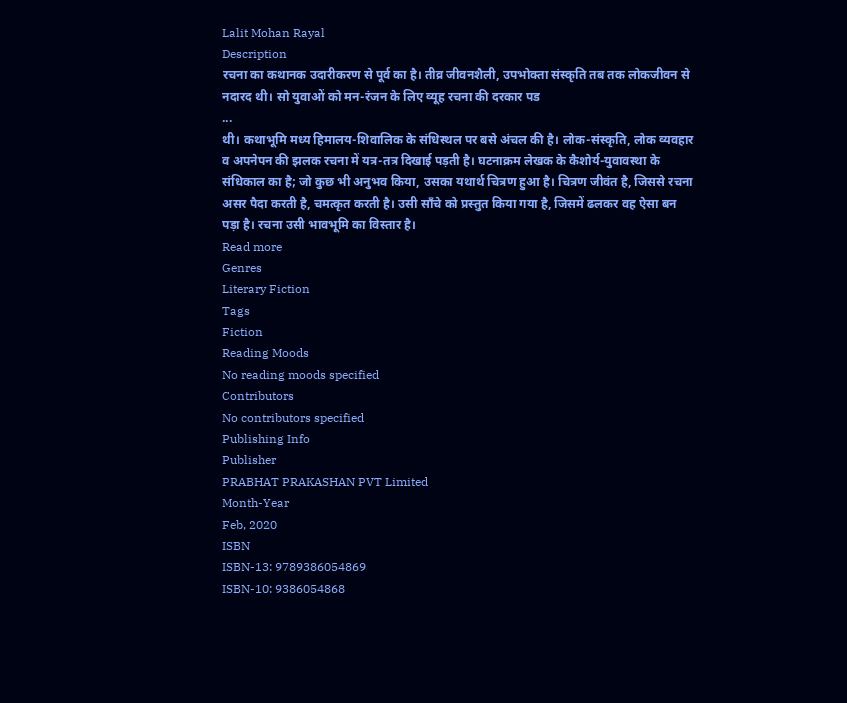Lalit Mohan Rayal
Description
रचना का कथानक उदारीकरण से पूर्व का है। तीव्र जीवनशैली, उपभोक्ता संस्कृति तब तक लोकजीवन से नदारद थी। सो युवाओं को मन-रंजन के लिए व्यूह रचना की दरकार पड
...
थी। कथाभूमि मध्य हिमालय-शिवालिक के संधिस्थल पर बसे अंचल की है। लोक-संस्कृति, लोक व्यवहार व अपनेपन की झलक रचना में यत्र-तत्र दिखाई पड़ती है। घटनाक्रम लेखक के कैशोर्य-युवावस्था के संधिकाल का है; जो कुछ भी अनुभव किया, उसका यथार्थ चित्रण हुआ है। चित्रण जीवंत है, जिससे रचना असर पैदा करती है, चमत्कृत करती है। उसी साँचे को प्रस्तुत किया गया है, जिसमें ढलकर वह ऐसा बन पड़ा है। रचना उसी भावभूमि का विस्तार है।
Read more
Genres
Literary Fiction
Tags
Fiction
Reading Moods
No reading moods specified
Contributors
No contributors specified
Publishing Info
Publisher
PRABHAT PRAKASHAN PVT Limited
Month-Year
Feb, 2020
ISBN
ISBN-13: 9789386054869
ISBN-10: 9386054868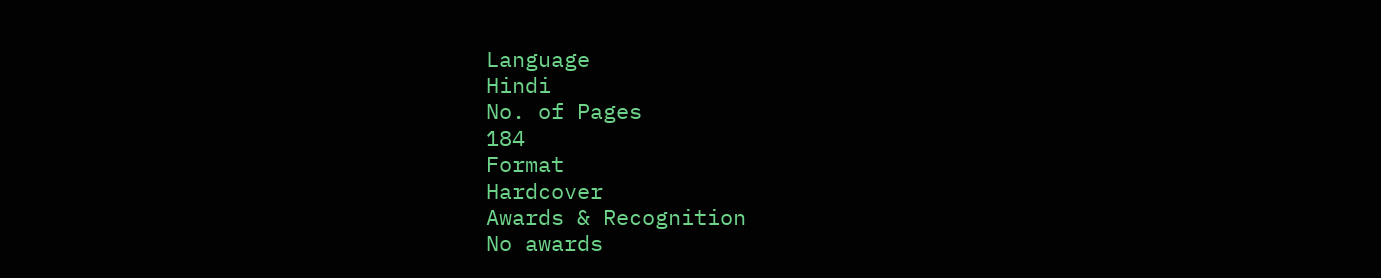Language
Hindi
No. of Pages
184
Format
Hardcover
Awards & Recognition
No awards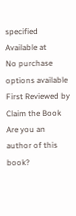specified
Available at
No purchase options available
First Reviewed by
Claim the Book
Are you an author of this book?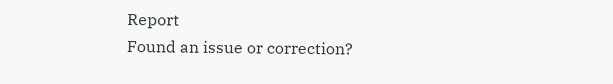Report
Found an issue or correction?